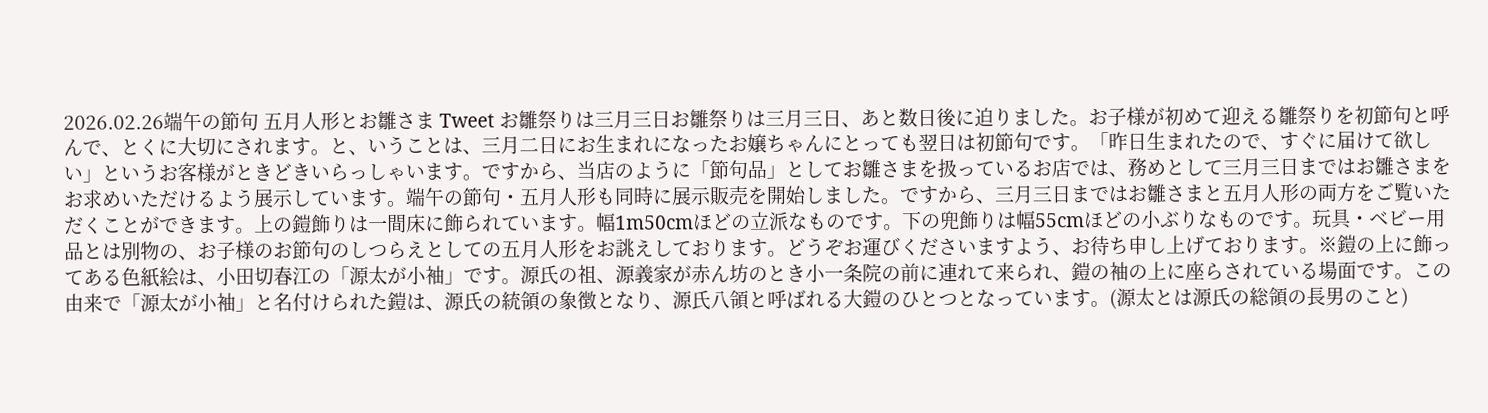2026.02.26端午の節句 五月人形とお雛さま Tweet お雛祭りは三月三日お雛祭りは三月三日、あと数日後に迫りました。お子様が初めて迎える雛祭りを初節句と呼んで、とくに大切にされます。と、いうことは、三月二日にお生まれになったお嬢ちゃんにとっても翌日は初節句です。「昨日生まれたので、すぐに届けて欲しい」というお客様がときどきいらっしゃいます。ですから、当店のように「節句品」としてお雛さまを扱っているお店では、務めとして三月三日まではお雛さまをお求めいただけるよう展示しています。端午の節句・五月人形も同時に展示販売を開始しました。ですから、三月三日まではお雛さまと五月人形の両方をご覧いただくことができます。上の鎧飾りは一間床に飾られています。幅1m50cmほどの立派なものです。下の兜飾りは幅55cmほどの小ぶりなものです。玩具・ベビー用品とは別物の、お子様のお節句のしつらえとしての五月人形をお誂えしております。どうぞお運びくださいますよう、お待ち申し上げております。※鎧の上に飾ってある色紙絵は、小田切春江の「源太が小袖」です。源氏の祖、源義家が赤ん坊のとき小一条院の前に連れて来られ、鎧の袖の上に座らされている場面です。この由来で「源太が小袖」と名付けられた鎧は、源氏の統領の象徴となり、源氏八領と呼ばれる大鎧のひとつとなっています。(源太とは源氏の総領の長男のこと)